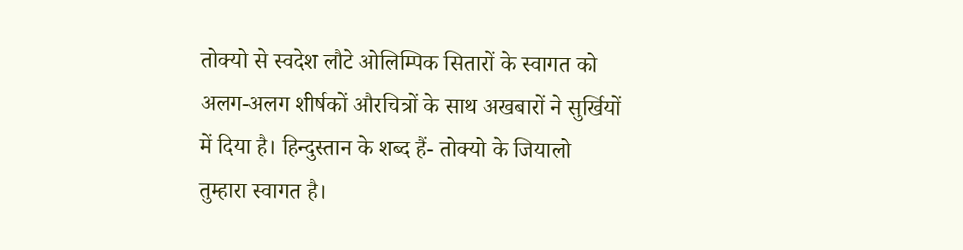तोक्यो से स्वदेश लौटे ओलिम्पिक सितारों के स्वागत को अलग-अलग शीर्षकों औरचित्रों के साथ अखबारों ने सुर्खियों में दिया है। हिन्दुस्तान के शब्द हैं- तोक्यो के जियालो तुम्हारा स्वागत है।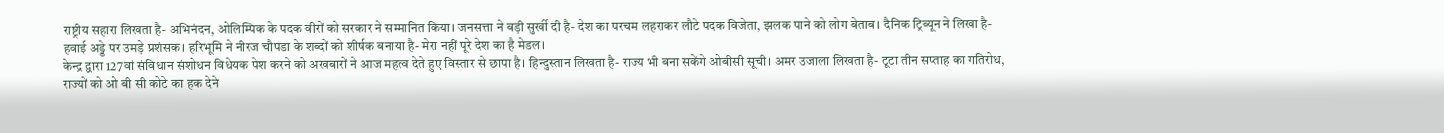राष्ट्रीय सहारा लिखता है- अभिनंदन, ओलिम्पिक के पदक वीरों को सरकार ने सम्मानित किया। जनसत्ता ने बड़ी सुर्खी दी है- देश का परचम लहराकर लौटे पदक विजेता, झलक पाने को लोग बेताब। दैनिक ट्रिब्यून ने लिखा है- हवाई अड्डे पर उमड़े प्रशंसक। हरिभूमि ने नीरज चौपडा के शब्दों को शीर्षक बनाया है- मेरा नहीं पूरे देश का है मेडल।
केन्द्र द्वारा 127वां संविधान संशोधन विधेयक पेश करने को अखबारों ने आज महत्व देते हुए विस्तार से छापा है। हिन्दुस्तान लिखता है- राज्य भी बना सकेंगे ओबीसी सूची। अमर उजाला लिखता है- टूटा तीन सप्ताह का गतिरोध, राज्यों को ओ बी सी कोटे का हक देने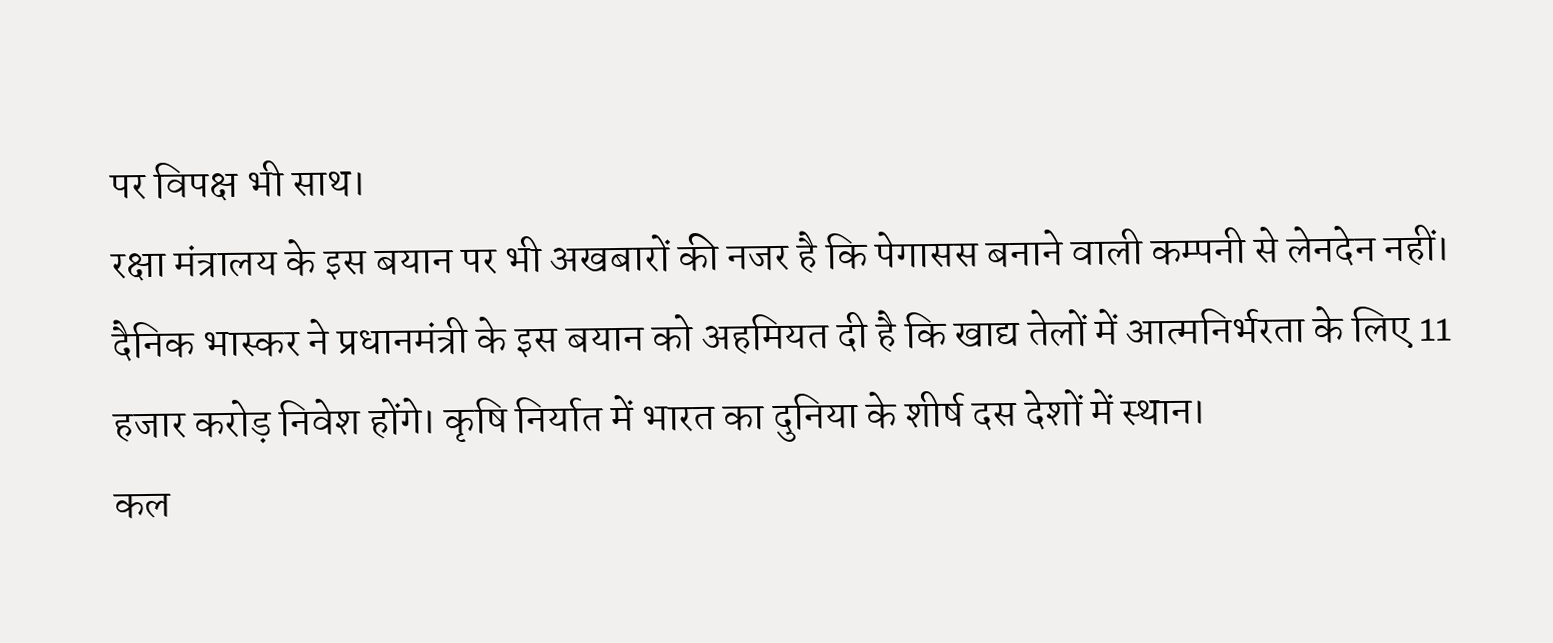पर विपक्ष भी साथ।
रक्षा मंत्रालय के इस बयान पर भी अखबारों की नजर है कि पेगासस बनाने वाली कम्पनी से लेनदेन नहीं।
दैनिक भास्कर ने प्रधानमंत्री के इस बयान को अहमियत दी है कि खाद्य तेलों में आत्मनिर्भरता के लिए 11 हजार करोड़ निवेश होंगे। कृषि निर्यात में भारत का दुनिया के शीर्ष दस देशों में स्थान।
कल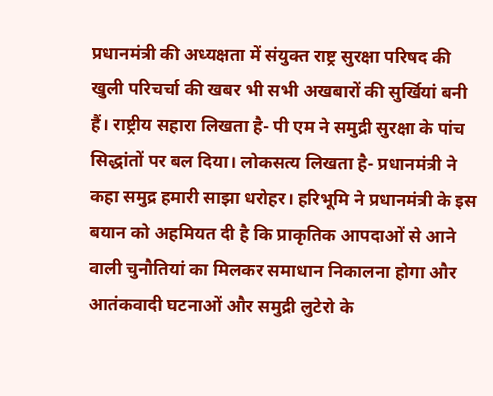प्रधानमंत्री की अध्यक्षता में संयुक्त राष्ट्र सुरक्षा परिषद की खुली परिचर्चा की खबर भी सभी अखबारों की सुर्खियां बनी हैं। राष्ट्रीय सहारा लिखता है- पी एम ने समुद्री सुरक्षा के पांच सिद्धांतों पर बल दिया। लोकसत्य लिखता है- प्रधानमंत्री ने कहा समुद्र हमारी साझा धरोहर। हरिभूमि ने प्रधानमंत्री के इस बयान को अहमियत दी है कि प्राकृतिक आपदाओं से आने वाली चुनौतियां का मिलकर समाधान निकालना होगा और आतंकवादी घटनाओं और समुद्री लुटेरो के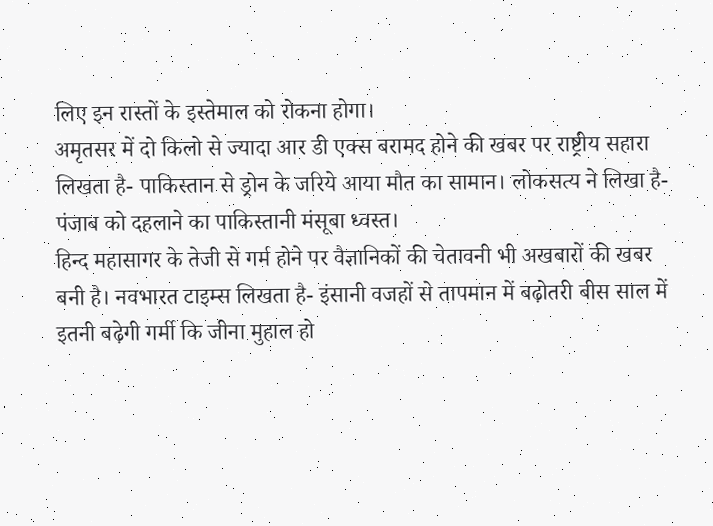लिए इन रास्तों के इस्तेमाल को रोकना होगा।
अमृतसर में दो किलो से ज्यादा आर डी एक्स बरामद होने की खबर पर राष्ट्रीय सहारा लिखता है- पाकिस्तान से ड्रोन के जरिये आया मौत का सामान। लोकसत्य ने लिखा है- पंजाब को दहलाने का पाकिस्तानी मंसूबा ध्वस्त।
हिन्द महासागर के तेजी से गर्म होने पर वैज्ञानिकों की चेतावनी भी अखबारों की खबर बनी है। नवभारत टाइम्स लिखता है- इंसानी वजहों से तापमान में बढ़ोतरी बीस साल में इतनी बढ़ेगी गर्मी कि जीना मुहाल हो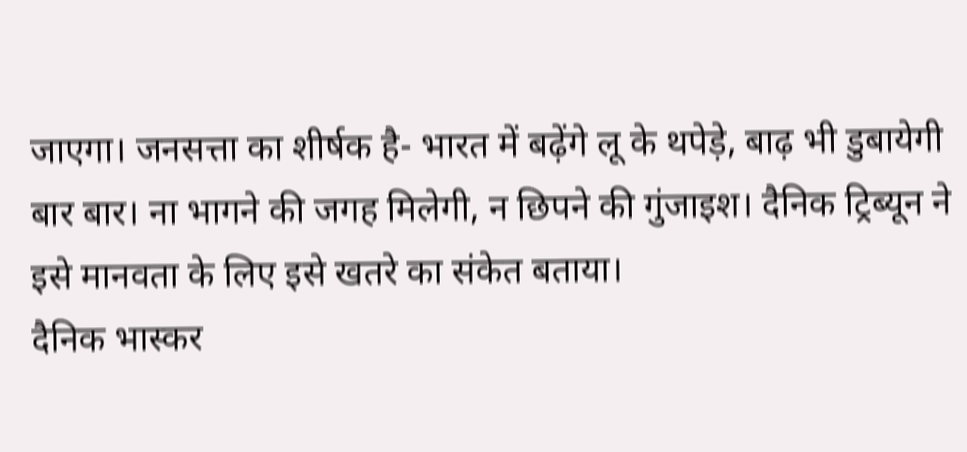जाएगा। जनसत्ता का शीर्षक है- भारत में बढ़ेंगे लू के थपेड़े, बाढ़ भी डुबायेगी बार बार। ना भागने की जगह मिलेगी, न छिपने की गुंजाइश। दैनिक ट्रिब्यून ने इसे मानवता के लिए इसे खतरे का संकेत बताया।
दैनिक भास्कर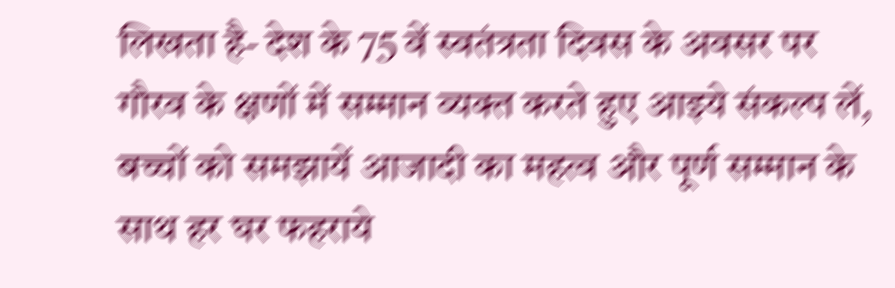लिखता है- देश के 75 वें स्वतंत्रता दिवस के अवसर पर गौरव के क्षणों में सम्मान व्यक्त करते हुए आइये संकल्प लें, बच्चों को समझायें आजादी का महत्व और पूर्ण सम्मान के साथ हर घर फहराये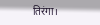तिरंगा।